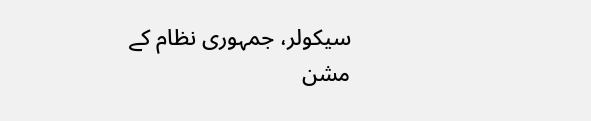سیکولر، جمہوری نظام کے مشن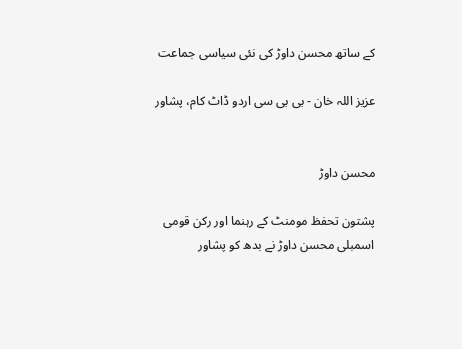کے ساتھ محسن داوڑ کی نئی سیاسی جماعت

عزیز اللہ خان - بی بی سی اردو ڈاٹ کام، پشاور


محسن داوڑ

پشتون تحفظ مومنٹ کے رہنما اور رکن قومی اسمبلی محسن داوڑ نے بدھ کو پشاور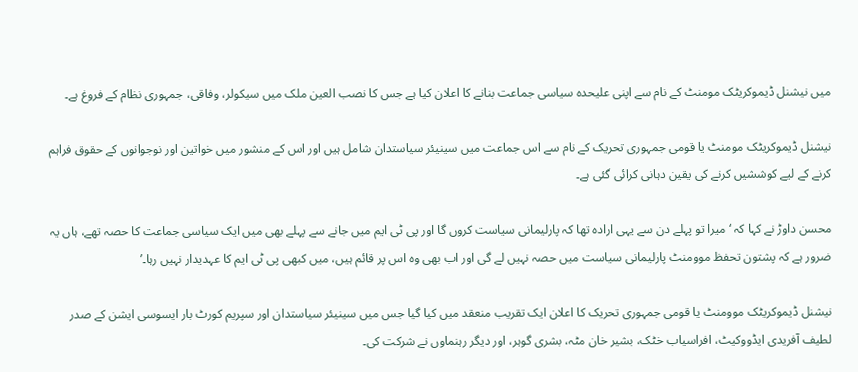میں نیشنل ڈیموکریٹک مومنٹ کے نام سے اپنی علیحدہ سیاسی جماعت بنانے کا اعلان کیا ہے جس کا نصب العین ملک میں سیکولر، وفاقی، جمہوری نظام کے فروغ ہے۔

نیشنل ڈیموکریٹک مومنٹ یا قومی جمہوری تحریک کے نام سے اس جماعت میں سینیئر سیاستدان شامل ہیں اور اس کے منشور میں خواتین اور نوجوانوں کے حقوق فراہم کرنے کے لیے کوششیں کرنے کی یقین دہانی کرائی گئی ہے۔

محسن داوڑ نے کہا کہ ‘میرا تو پہلے دن سے یہی ارادہ تھا کہ پارلیمانی سیاست کروں گا اور پی ٹی ایم میں جانے سے پہلے بھی میں ایک سیاسی جماعت کا حصہ تھے، ہاں یہ ضرور ہے کہ پشتون تحفظ موومنٹ پارلیمانی سیاست میں حصہ نہیں لے گی اور اب بھی وہ اس پر قائم ہیں، میں کبھی پی ٹی ایم کا عہدیدار نہیں رہا۔’

نیشنل ڈیموکریٹک موومنٹ یا قومی جمہوری تحریک کا اعلان ایک تقریب منعقد میں کیا گیا جس میں سینیئر سیاستدان اور سپریم کورٹ بار ایسوسی ایشن کے صدر لطیف آفریدی ایڈووکیٹ، افراسیاب خٹک، بشیر خان مٹہ، بشری گوہر، اور دیگر رہنماوں نے شرکت کی۔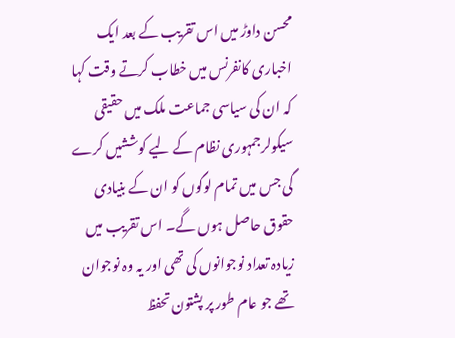محسن داوڑ میں اس تقریب کے بعد ایک اخباری کانفرنس میں خطاب کرتے وقت کہا کہ ان کی سیاسی جماعت ملک میں حقیقی سیکولرجمہوری نظام کے لیے کوششیں کرے گی جس میں تمام لوگوں کو ان کے بنیادی حقوق حاصل ہوں گے۔ اس تقریب میں زیادہ تعداد نوجوانوں کی تھی اور یہ وہ نوجوان تھے جو عام طور پر پشتون تحفظ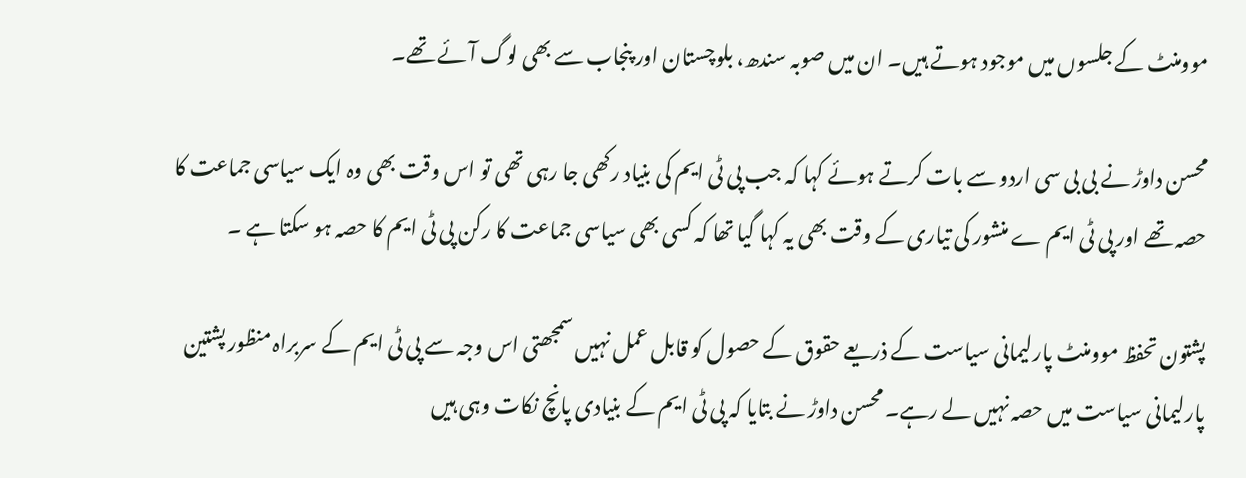موومنٹ کے جلسوں میں موجود ہوتے ہیں۔ ان میں صوبہ سندھ، بلوچستان اور پنجاب سے بھی لوگ آئے تھے۔

محسن داوڑ نے بی بی سی اردو سے بات کرتے ہوئے کہا کہ جب پی ٹی ایم کی بنیاد رکھی جا رہی تھی تو اس وقت بھی وہ ایک سیاسی جماعت کا حصہ تھے اور پی ٹی ایم ے منشور کی تیاری کے وقت بھی یہ کہا گیا تھا کہ کسی بھی سیاسی جماعت کا رکن پی ٹی ایم کا حصہ ہو سکتا ہے ۔

پشتون تحفظ موومنٹ پارلیمانی سیاست کے ذریعے حقوق کے حصول کو قابل عمل نہیں سمجھتی اس وجہ سے پی ٹی ایم کے سربراہ منظور پشتین پارلیمانی سیاست میں حصہ نہیں لے رہے۔ محسن داوڑ نے بتایا کہ پی ٹی ایم کے بنیادی پانچ نکات وہی ہیں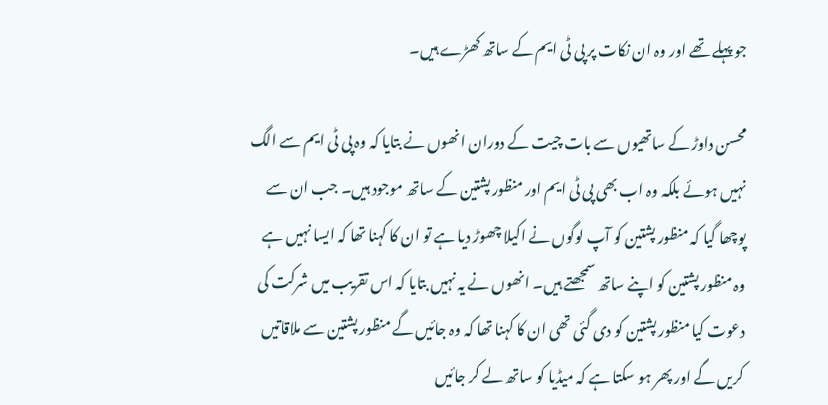جو پہلے تھے اور وہ ان نکات پر پی ٹی ایم کے ساتھ کھڑے ہیں۔

محسن داوڑ کے ساتھیوں سے بات چیت کے دوران انھوں نے بتایا کہ وہ پی ٹی ایم سے الگ نہیں ہوئے بلکہ وہ اب بھی پی ٹی ایم اور منظور پشتین کے ساتھ موجود ہیں۔ جب ان سے پوچھا گیا کہ منظور پشتین کو آپ لوگوں نے اکیلا چھوڑ دیا ہے تو ان کا کہنا تھا کہ ایسا نہیں ہے وہ منظور پشتین کو اپنے ساتھ سمجھتے ہیں۔ انھوں نے یہ نہیں بتایا کہ اس تقریب میں شرکت کی دعوت کیا منظور پشتین کو دی گئی تھی ان کا کہنا تھا کہ وہ جائیں گے منظور پشتین سے ملاقاتیں کریں گے اور پھر ہو سکتا ہے کہ میڈیا کو ساتھ لے کر جائیں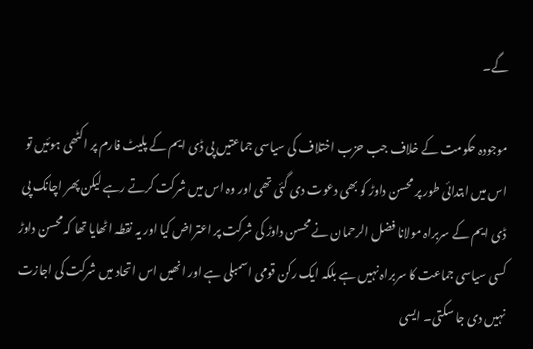گے۔

موجودہ حکومت کے خلاف جب حزب اختلاف کی سیاسی جماعتیں پی ڈی ایم کے پلیٹ فارم پر اکٹھی ہوئیں تو اس میں ابتدائی طور پر محسن داوڑ کو بھی دعوت دی گئی تھی اور وہ اس میں شرکت کرتے رہے لیکن پھر اچانک پی ڈی ایم کے سربراہ مولانا فضل الرحمان نے محسن داوڑ کی شرکت پر اعتراض کیا اور یہ نقطہ اٹھایا تھا کہ محسن داوڑ کسی سیاسی جماعت کا سربراہ نہیں ہے بلکہ ایک رکن قومی اسمبلی ہے اور انھیں اس اتحاد میں شرکت کی اجازت نہیں دی جا سکتی۔ ایسی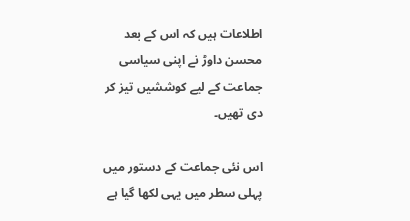اطلاعات ہیں کہ اس کے بعد محسن داوڑ نے اپنی سیاسی جماعت کے لیے کوششیں تیز کر دی تھیں۔

اس نئی جماعت کے دستور میں پہلی سطر میں یہی لکھا گیا ہے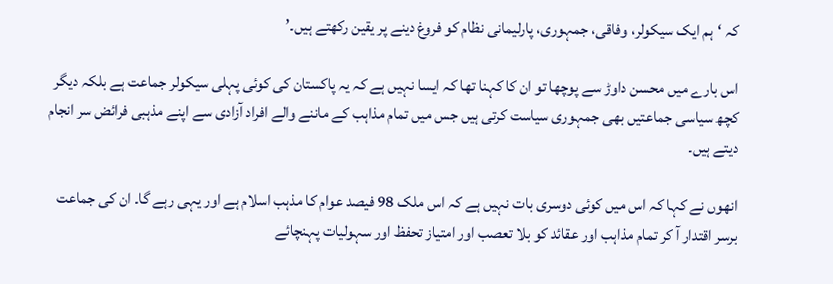کہ ‘ہم ایک سیکولر، وفاقی، جمہوری، پارلیمانی نظام کو فروغ دینے پر یقین رکھتے ہیں۔’

اس بارے میں محسن داوڑ سے پوچھا تو ان کا کہنا تھا کہ ایسا نہیں ہے کہ یہ پاکستان کی کوئی پہلی سیکولر جماعت ہے بلکہ دیگر کچھ سیاسی جماعتیں بھی جمہوری سیاست کرتی ہیں جس میں تمام مذاہب کے ماننے والے افراد آزادی سے اپنے مذہبی فرائض سر انجام دیتے ہیں۔

انھوں نے کہا کہ اس میں کوئی دوسری بات نہیں ہے کہ اس ملک 98 فیصد عوام کا مذہب اسلام ہے اور یہی رہے گا۔ ان کی جماعت برسر اقتدار آ کر تمام مذاہب اور عقائد کو بلا تعصب اور امتیاز تحفظ اور سہولیات پہنچائے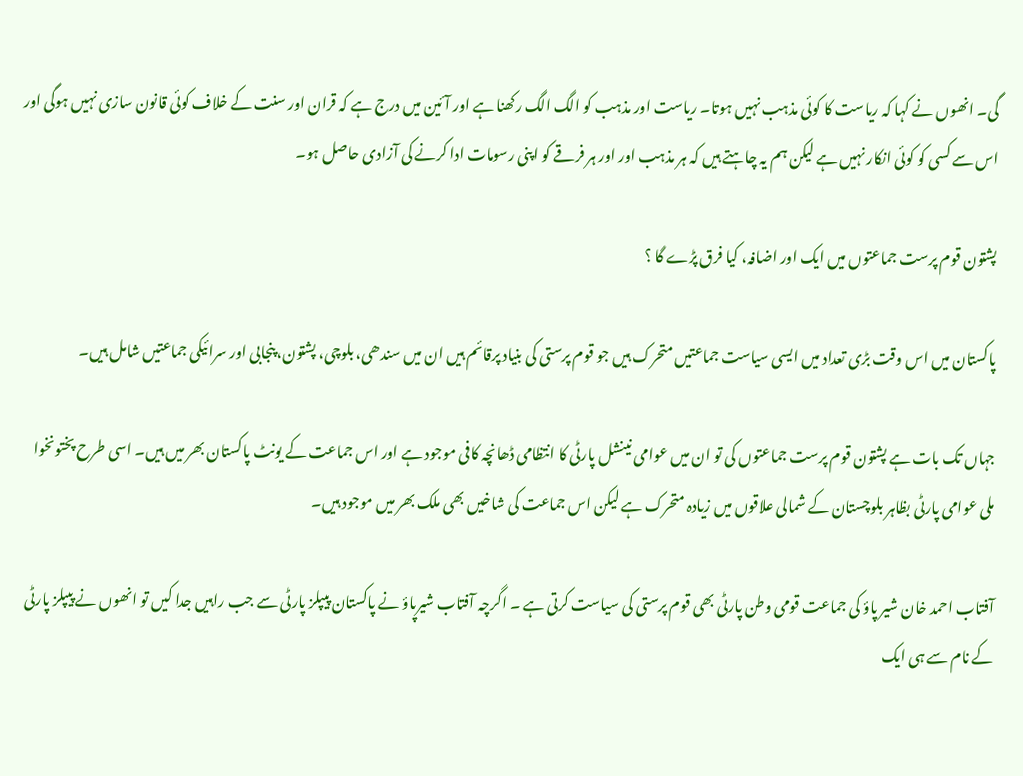گی۔ انھوں نے کہا کہ ریاست کا کوئی مذہب نہیں ہوتا۔ ریاست اور مذہب کو الگ الگ رکھنا ہے اور آئین میں درج ہے کہ قران اور سنت کے خلاف کوئی قانون سازی نہیں ہوگی اور اس سے کسی کو کوئی انکار نہیں ہے لیکن ہم یہ چاہتے ہیں کہ ہر مذہب اور اور ہر فرقے کو اپنی رسومات ادا کرنے کی آزادی حاصل ہو۔

پشتون قوم پرست جماعتوں میں ایک اور اضافہ، کیا فرق پڑے گا ؟

پاکستان میں اس وقت بڑی تعداد میں ایسی سیاست جماعتیں متحرک ہیں جو قوم پرستی کی بنیاد پرقائم ہیں ان میں سندھی، بلوچی، پشتون، پنجابی اور سرائیکی جماعتیں شامل ہیں۔

جہاں تک بات ہے پشتون قوم پرست جماعتوں کی تو ان میں عوامی نینشل پارٹی کا انتظامی ڈھانچہ کافی موجود ہے اور اس جماعت کے یونٹ پاکستان بھر میں ہیں۔ اسی طرح پختونخوا ملی عوامی پارٹی بظاہر بلوچستان کے شمالی علاقوں میں زیادہ متحرک ہے لیکن اس جماعت کی شاخیں بھی ملک بھر میں موجود ہیں۔

آفتاب احمد خان شیر پاؤ کی جماعت قومی وطن پارٹی بھی قوم پرستی کی سیاست کرتی ہے ۔ اگرچہ آفتاب شیرپاؤ نے پاکستان پیپلز پارٹی سے جب راہیں جدا کیں تو انھوں نے پیپلز پارٹی کے نام سے ہی ایک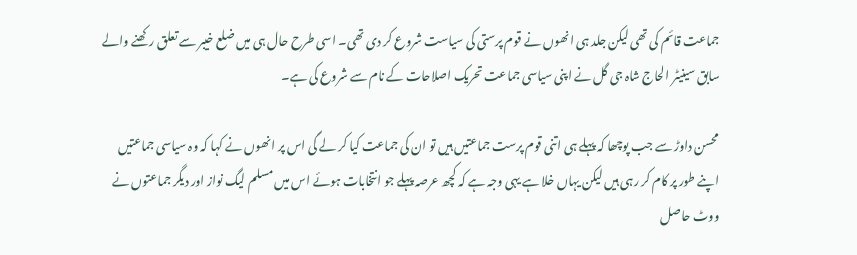جماعت قائم کی تھی لیکن جلد ہی انھوں نے قوم پرستی کی سیاست شروع کر دی تھی۔ اسی طرح حال ہی میں ضلع خیبر سے تعلق رکھنے والے سابق سینیٹر الحاج شاہ جی گل نے اپنی سیاسی جماعت تحریک اصلاحات کے نام سے شروع کی ہے۔

محسن داوڑ سے جب پوچھا کہ پہلے ہی اتنی قوم پرست جماعتیں ہیں تو ان کی جماعت کیا کر لے گی اس پر انھوں نے کہا کہ وہ سیاسی جماعتیں اپنے طور پر کام کر رہی ہیں لیکن یہاں خلا ہے یہی وجہ ہے کہ کچھ عرصہ پہلے جو انتخابات ہوئے اس میں مسلم لیگ نواز اور دیگر جماعتوں نے ووٹ حاصل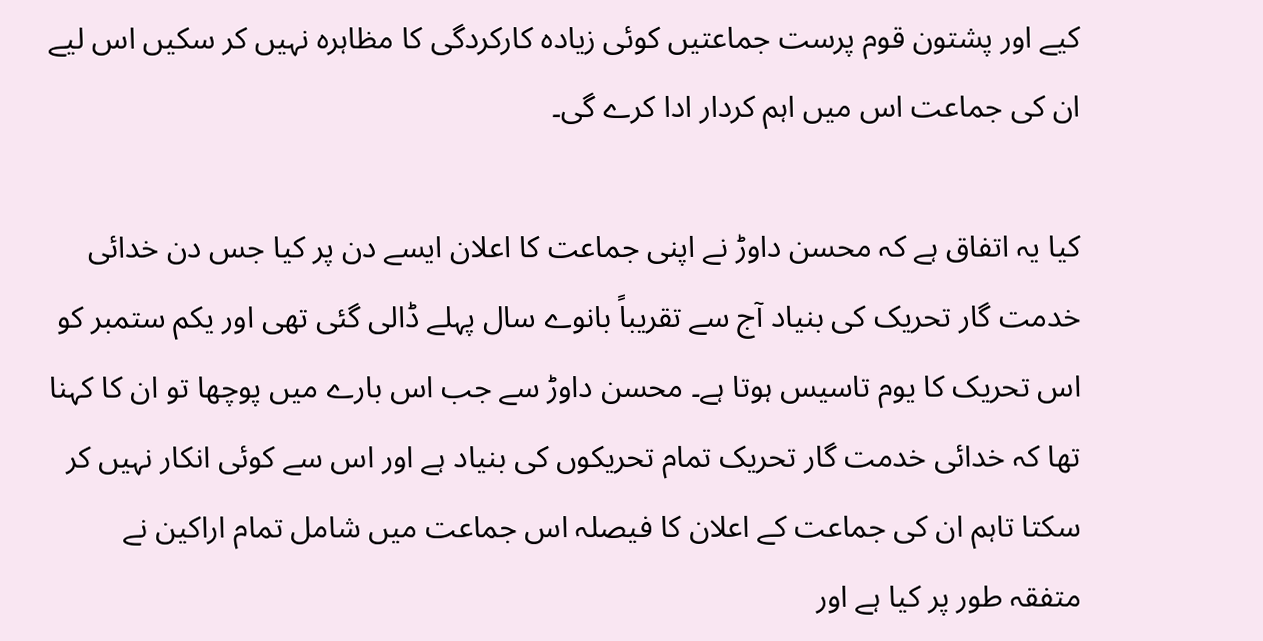کیے اور پشتون قوم پرست جماعتیں کوئی زیادہ کارکردگی کا مظاہرہ نہیں کر سکیں اس لیے ان کی جماعت اس میں اہم کردار ادا کرے گی۔

کیا یہ اتفاق ہے کہ محسن داوڑ نے اپنی جماعت کا اعلان ایسے دن پر کیا جس دن خدائی خدمت گار تحریک کی بنیاد آج سے تقریباً بانوے سال پہلے ڈالی گئی تھی اور یکم ستمبر کو اس تحریک کا یوم تاسیس ہوتا ہے۔ محسن داوڑ سے جب اس بارے میں پوچھا تو ان کا کہنا تھا کہ خدائی خدمت گار تحریک تمام تحریکوں کی بنیاد ہے اور اس سے کوئی انکار نہیں کر سکتا تاہم ان کی جماعت کے اعلان کا فیصلہ اس جماعت میں شامل تمام اراکین نے متفقہ طور پر کیا ہے اور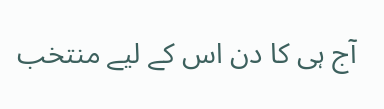آج ہی کا دن اس کے لیے منتخب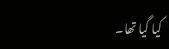کیا گیا تھا۔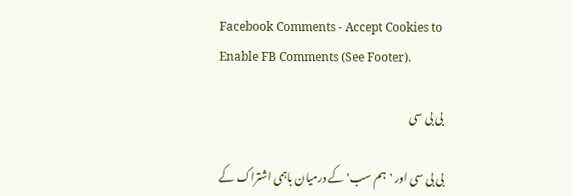Facebook Comments - Accept Cookies to Enable FB Comments (See Footer).

بی بی سی

بی بی سی اور 'ہم سب' کے درمیان باہمی اشتراک کے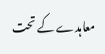معاہدے کے تحت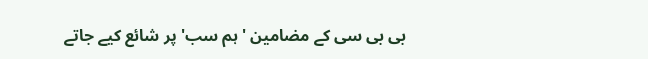بی بی سی کے مضامین 'ہم سب' پر شائع کیے جاتے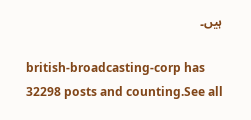ہیں۔

british-broadcasting-corp has 32298 posts and counting.See all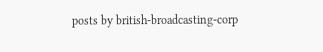posts by british-broadcasting-corp